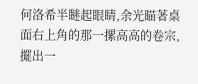何洛希半瞇起眼睛,余光瞄著桌面右上角的那一摞高高的卷宗,擺出一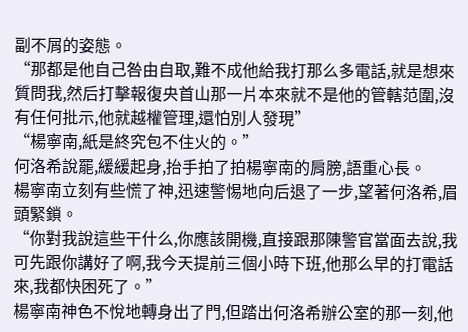副不屑的姿態。
“那都是他自己咎由自取,難不成他給我打那么多電話,就是想來質問我,然后打擊報復央首山那一片本來就不是他的管轄范圍,沒有任何批示,他就越權管理,還怕別人發現”
“楊寧南,紙是終究包不住火的。”
何洛希說罷,緩緩起身,抬手拍了拍楊寧南的肩膀,語重心長。
楊寧南立刻有些慌了神,迅速警惕地向后退了一步,望著何洛希,眉頭緊鎖。
“你對我說這些干什么,你應該開機,直接跟那陳警官當面去說,我可先跟你講好了啊,我今天提前三個小時下班,他那么早的打電話來,我都快困死了。”
楊寧南神色不悅地轉身出了門,但踏出何洛希辦公室的那一刻,他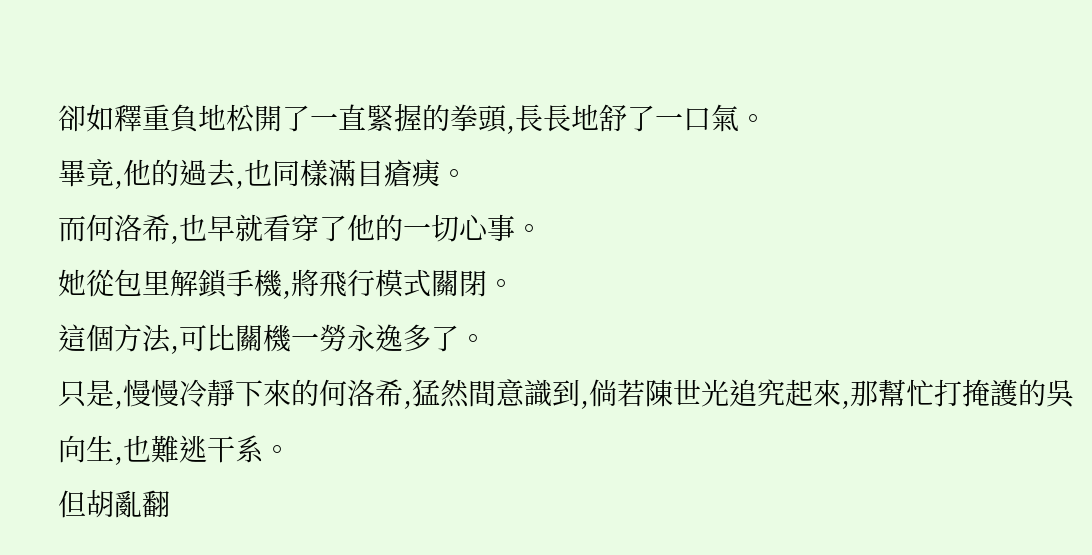卻如釋重負地松開了一直緊握的拳頭,長長地舒了一口氣。
畢竟,他的過去,也同樣滿目瘡痍。
而何洛希,也早就看穿了他的一切心事。
她從包里解鎖手機,將飛行模式關閉。
這個方法,可比關機一勞永逸多了。
只是,慢慢冷靜下來的何洛希,猛然間意識到,倘若陳世光追究起來,那幫忙打掩護的吳向生,也難逃干系。
但胡亂翻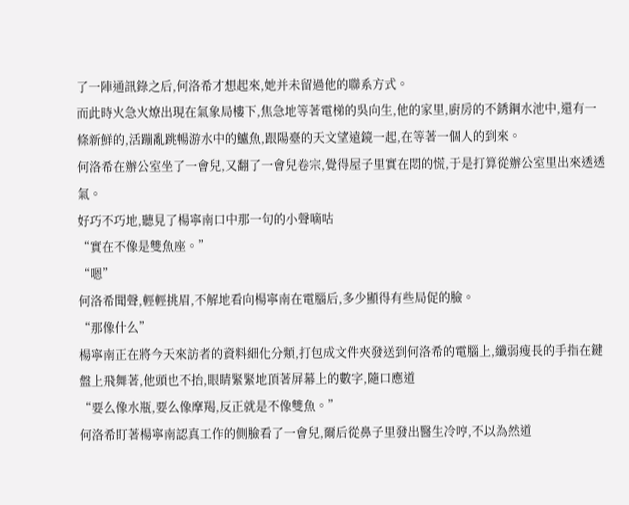了一陣通訊錄之后,何洛希才想起來,她并未留過他的聯系方式。
而此時火急火燎出現在氣象局樓下,焦急地等著電梯的吳向生,他的家里,廚房的不銹鋼水池中,還有一條新鮮的,活蹦亂跳暢游水中的鱸魚,跟陽臺的天文望遠鏡一起,在等著一個人的到來。
何洛希在辦公室坐了一會兒,又翻了一會兒卷宗,覺得屋子里實在悶的慌,于是打算從辦公室里出來透透氣。
好巧不巧地,聽見了楊寧南口中那一句的小聲嘀咕
“實在不像是雙魚座。”
“嗯”
何洛希聞聲,輕輕挑眉,不解地看向楊寧南在電腦后,多少顯得有些局促的臉。
“那像什么”
楊寧南正在將今天來訪者的資料細化分類,打包成文件夾發送到何洛希的電腦上,纖弱瘦長的手指在鍵盤上飛舞著,他頭也不抬,眼睛緊緊地頂著屏幕上的數字,隨口應道
“要么像水瓶,要么像摩羯,反正就是不像雙魚。”
何洛希盯著楊寧南認真工作的側臉看了一會兒,爾后從鼻子里發出醫生冷哼,不以為然道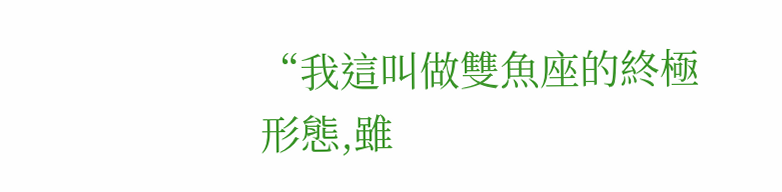“我這叫做雙魚座的終極形態,雖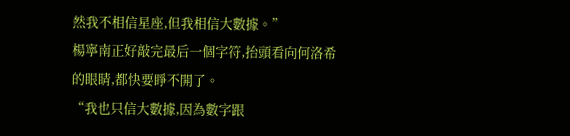然我不相信星座,但我相信大數據。”
楊寧南正好敲完最后一個字符,抬頭看向何洛希的眼睛,都快要睜不開了。
“我也只信大數據,因為數字跟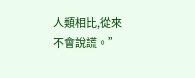人類相比,從來不會說謊。”